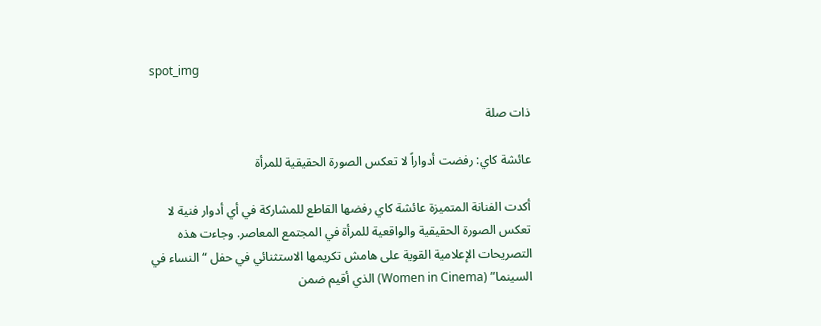spot_img

ذات صلة

عائشة كاي: رفضت أدواراً لا تعكس الصورة الحقيقية للمرأة

أكدت الفنانة المتميزة عائشة كاي رفضها القاطع للمشاركة في أي أدوار فنية لا تعكس الصورة الحقيقية والواقعية للمرأة في المجتمع المعاصر. وجاءت هذه التصريحات الإعلامية القوية على هامش تكريمها الاستثنائي في حفل “النساء في السينما” (Women in Cinema) الذي أقيم ضمن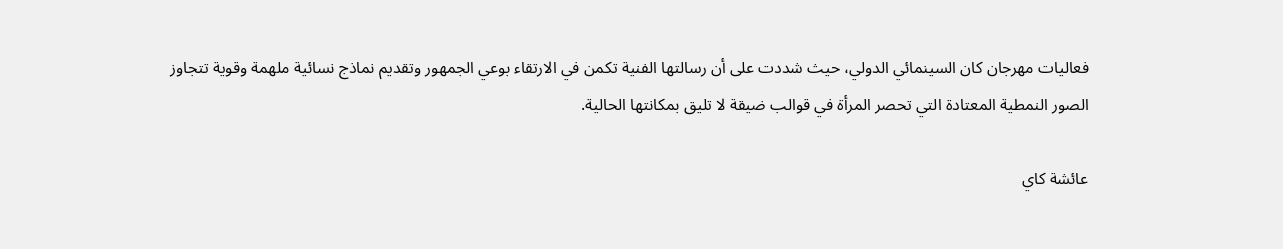فعاليات مهرجان كان السينمائي الدولي، حيث شددت على أن رسالتها الفنية تكمن في الارتقاء بوعي الجمهور وتقديم نماذج نسائية ملهمة وقوية تتجاوز الصور النمطية المعتادة التي تحصر المرأة في قوالب ضيقة لا تليق بمكانتها الحالية.

عائشة كاي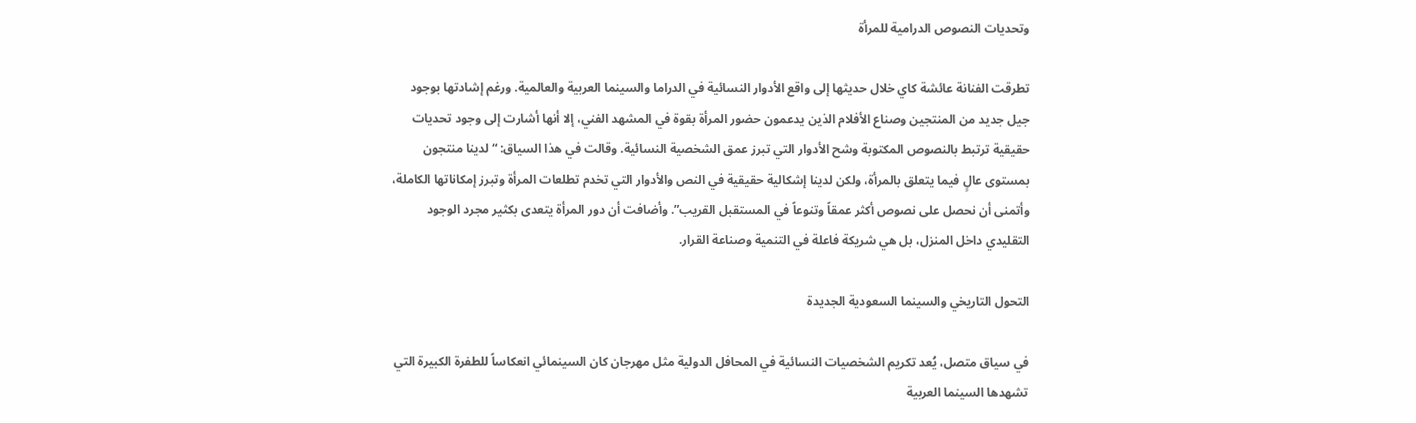وتحديات النصوص الدرامية للمرأة

تطرقت الفنانة عائشة كاي خلال حديثها إلى واقع الأدوار النسائية في الدراما والسينما العربية والعالمية. ورغم إشادتها بوجود جيل جديد من المنتجين وصناع الأفلام الذين يدعمون حضور المرأة بقوة في المشهد الفني، إلا أنها أشارت إلى وجود تحديات حقيقية ترتبط بالنصوص المكتوبة وشح الأدوار التي تبرز عمق الشخصية النسائية. وقالت في هذا السياق: “لدينا منتجون بمستوى عالٍ فيما يتعلق بالمرأة، ولكن لدينا إشكالية حقيقية في النص والأدوار التي تخدم تطلعات المرأة وتبرز إمكاناتها الكاملة، وأتمنى أن نحصل على نصوص أكثر عمقاً وتنوعاً في المستقبل القريب”. وأضافت أن دور المرأة يتعدى بكثير مجرد الوجود التقليدي داخل المنزل، بل هي شريكة فاعلة في التنمية وصناعة القرار.

التحول التاريخي والسينما السعودية الجديدة

في سياق متصل، يُعد تكريم الشخصيات النسائية في المحافل الدولية مثل مهرجان كان السينمائي انعكاساً للطفرة الكبيرة التي تشهدها السينما العربية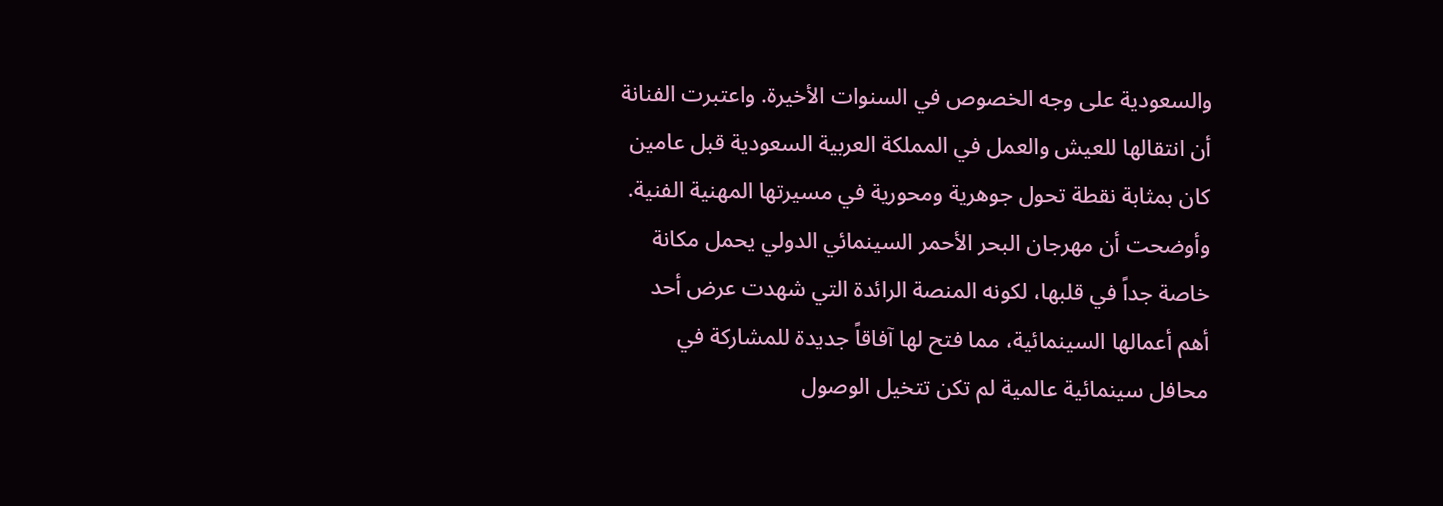والسعودية على وجه الخصوص في السنوات الأخيرة. واعتبرت الفنانة أن انتقالها للعيش والعمل في المملكة العربية السعودية قبل عامين كان بمثابة نقطة تحول جوهرية ومحورية في مسيرتها المهنية الفنية. وأوضحت أن مهرجان البحر الأحمر السينمائي الدولي يحمل مكانة خاصة جداً في قلبها، لكونه المنصة الرائدة التي شهدت عرض أحد أهم أعمالها السينمائية، مما فتح لها آفاقاً جديدة للمشاركة في محافل سينمائية عالمية لم تكن تتخيل الوصول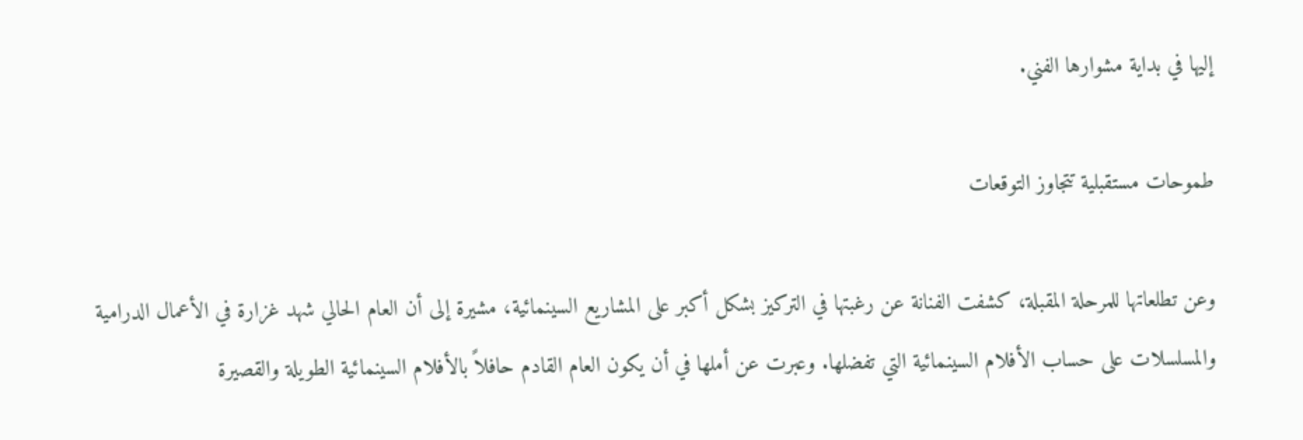إليها في بداية مشوارها الفني.

طموحات مستقبلية تتجاوز التوقعات

وعن تطلعاتها للمرحلة المقبلة، كشفت الفنانة عن رغبتها في التركيز بشكل أكبر على المشاريع السينمائية، مشيرة إلى أن العام الحالي شهد غزارة في الأعمال الدرامية والمسلسلات على حساب الأفلام السينمائية التي تفضلها. وعبرت عن أملها في أن يكون العام القادم حافلاً بالأفلام السينمائية الطويلة والقصيرة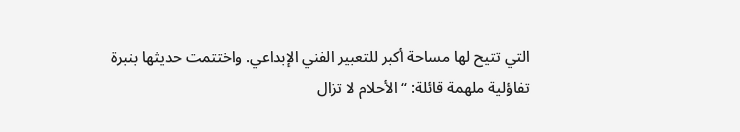التي تتيح لها مساحة أكبر للتعبير الفني الإبداعي. واختتمت حديثها بنبرة تفاؤلية ملهمة قائلة: “الأحلام لا تزال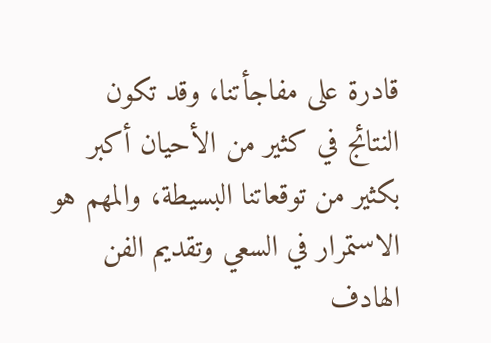قادرة على مفاجأتنا، وقد تكون النتائج في كثير من الأحيان أكبر بكثير من توقعاتنا البسيطة، والمهم هو الاستمرار في السعي وتقديم الفن الهادف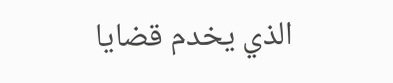الذي يخدم قضايا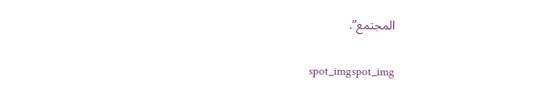المجتمع”.

spot_imgspot_img